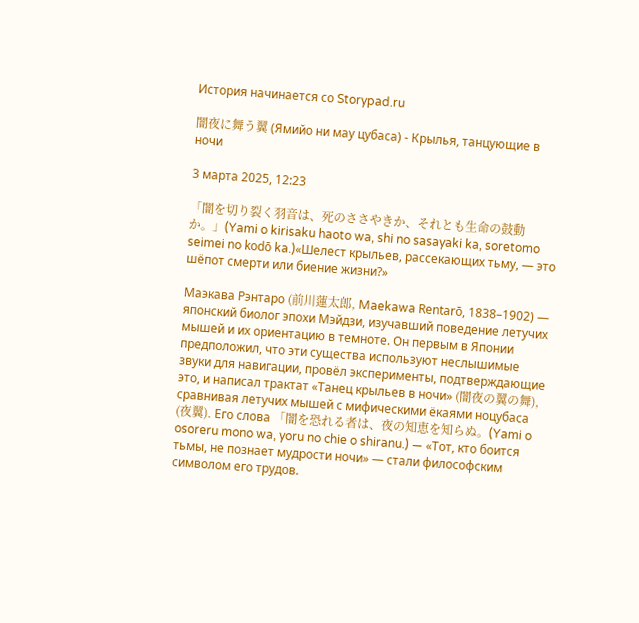История начинается со Storypad.ru

闇夜に舞う翼 (Ямийо ни мау цубаса) - Крылья, танцующие в ночи

3 марта 2025, 12:23

「闇を切り裂く羽音は、死のささやきか、それとも生命の鼓動か。」(Yami o kirisaku haoto wa, shi no sasayaki ka, soretomo seimei no kodō ka.)«Шелест крыльев, рассекающих тьму, — это шёпот смерти или биение жизни?»

Маэкава Рэнтаро (前川蓮太郎, Maekawa Rentarō, 1838–1902) — японский биолог эпохи Мэйдзи, изучавший поведение летучих мышей и их ориентацию в темноте. Он первым в Японии предположил, что эти существа используют неслышимые звуки для навигации, провёл эксперименты, подтверждающие это, и написал трактат «Танец крыльев в ночи» (闇夜の翼の舞), сравнивая летучих мышей с мифическими ёкаями ноцубаса (夜翼). Его слова 「闇を恐れる者は、夜の知恵を知らぬ。(Yami o osoreru mono wa, yoru no chie o shiranu.) — «Тот, кто боится тьмы, не познает мудрости ночи» — стали философским символом его трудов.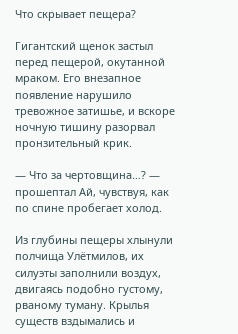Что скрывает пещера?

Гигантский щенок застыл перед пещерой, окутанной мраком. Его внезапное появление нарушило тревожное затишье, и вскоре ночную тишину разорвал пронзительный крик.

— Что за чертовщина…? — прошептал Ай, чувствуя, как по спине пробегает холод.

Из глубины пещеры хлынули полчища Улётмилов, их силуэты заполнили воздух, двигаясь подобно густому, рваному туману. Крылья существ вздымались и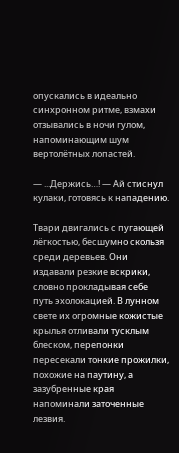опускались в идеально синхронном ритме, взмахи отзывались в ночи гулом, напоминающим шум вертолётных лопастей.

— ...Держись…! — Ай стиснул кулаки, готовясь к нападению.

Твари двигались с пугающей лёгкостью, бесшумно скользя среди деревьев. Они издавали резкие вскрики, словно прокладывая себе путь эхолокацией. В лунном свете их огромные кожистые крылья отливали тусклым блеском, перепонки пересекали тонкие прожилки, похожие на паутину, а зазубренные края напоминали заточенные лезвия.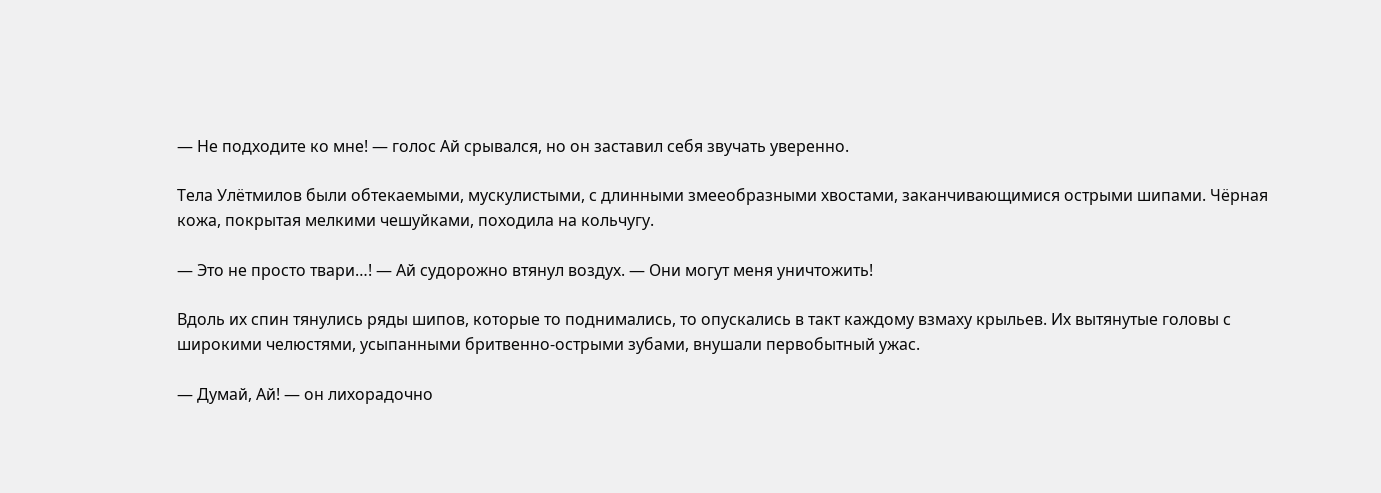— Не подходите ко мне! — голос Ай срывался, но он заставил себя звучать уверенно.

Тела Улётмилов были обтекаемыми, мускулистыми, с длинными змееобразными хвостами, заканчивающимися острыми шипами. Чёрная кожа, покрытая мелкими чешуйками, походила на кольчугу.

— Это не просто твари…! — Ай судорожно втянул воздух. — Они могут меня уничтожить!

Вдоль их спин тянулись ряды шипов, которые то поднимались, то опускались в такт каждому взмаху крыльев. Их вытянутые головы с широкими челюстями, усыпанными бритвенно-острыми зубами, внушали первобытный ужас.

— Думай, Ай! — он лихорадочно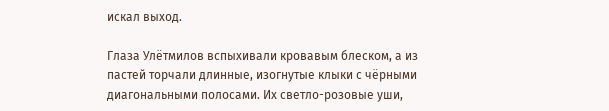искал выход.

Глаза Улётмилов вспыхивали кровавым блеском, а из пастей торчали длинные, изогнутые клыки с чёрными диагональными полосами. Их светло-розовые уши,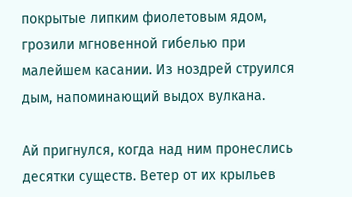покрытые липким фиолетовым ядом, грозили мгновенной гибелью при малейшем касании. Из ноздрей струился дым, напоминающий выдох вулкана.

Ай пригнулся, когда над ним пронеслись десятки существ. Ветер от их крыльев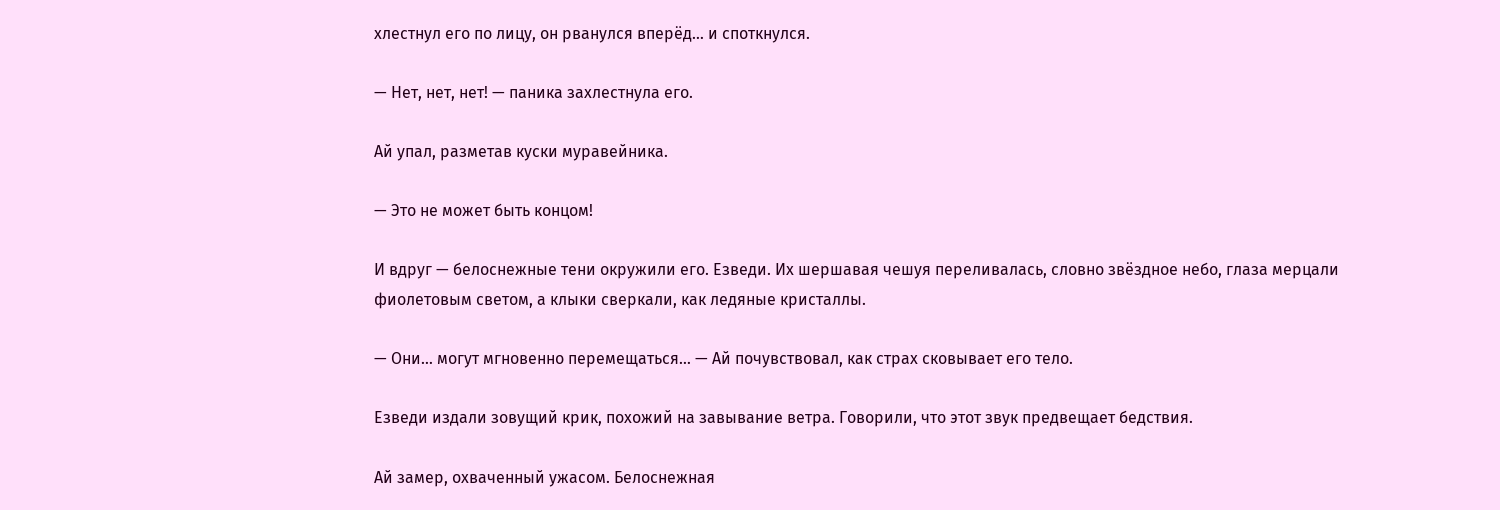хлестнул его по лицу, он рванулся вперёд… и споткнулся.

— Нет, нет, нет! — паника захлестнула его.

Ай упал, разметав куски муравейника.

— Это не может быть концом!

И вдруг — белоснежные тени окружили его. Езведи. Их шершавая чешуя переливалась, словно звёздное небо, глаза мерцали фиолетовым светом, а клыки сверкали, как ледяные кристаллы.

— Они… могут мгновенно перемещаться… — Ай почувствовал, как страх сковывает его тело.

Езведи издали зовущий крик, похожий на завывание ветра. Говорили, что этот звук предвещает бедствия.

Ай замер, охваченный ужасом. Белоснежная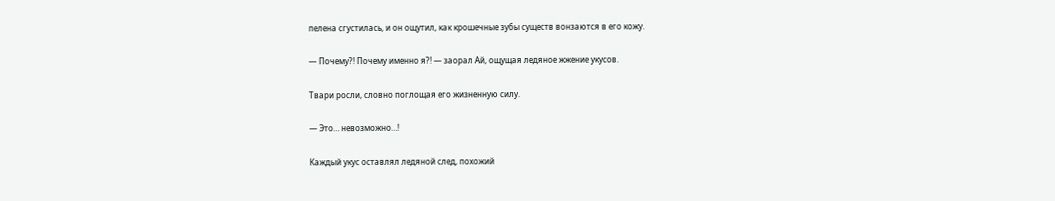пелена сгустилась, и он ощутил, как крошечные зубы существ вонзаются в его кожу.

— Почему?! Почему именно я?! — заорал Ай, ощущая ледяное жжение укусов.

Твари росли, словно поглощая его жизненную силу.

— Это… невозможно…!

Каждый укус оставлял ледяной след, похожий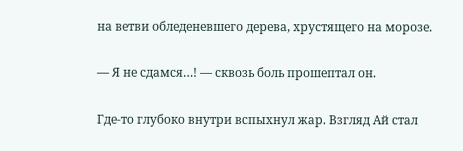на ветви обледеневшего дерева, хрустящего на морозе.

— Я не сдамся…! — сквозь боль прошептал он.

Где-то глубоко внутри вспыхнул жар. Взгляд Ай стал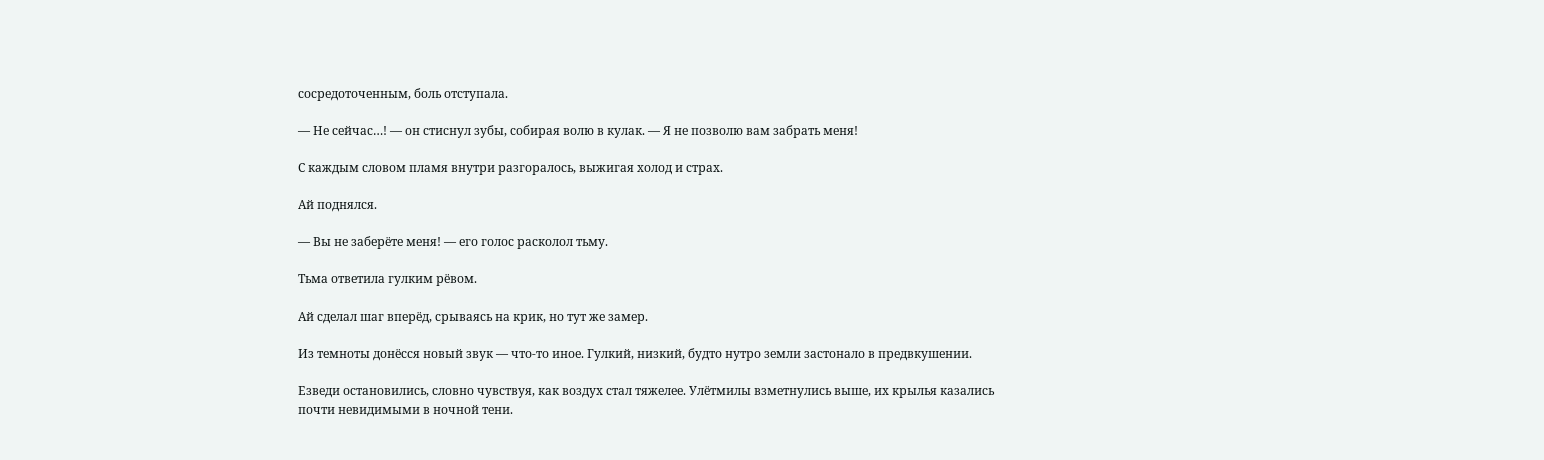сосредоточенным, боль отступала.

— Не сейчас…! — он стиснул зубы, собирая волю в кулак. — Я не позволю вам забрать меня!

С каждым словом пламя внутри разгоралось, выжигая холод и страх.

Ай поднялся.

— Вы не заберёте меня! — его голос расколол тьму.

Тьма ответила гулким рёвом.

Ай сделал шаг вперёд, срываясь на крик, но тут же замер.

Из темноты донёсся новый звук — что-то иное. Гулкий, низкий, будто нутро земли застонало в предвкушении.

Езведи остановились, словно чувствуя, как воздух стал тяжелее. Улётмилы взметнулись выше, их крылья казались почти невидимыми в ночной тени.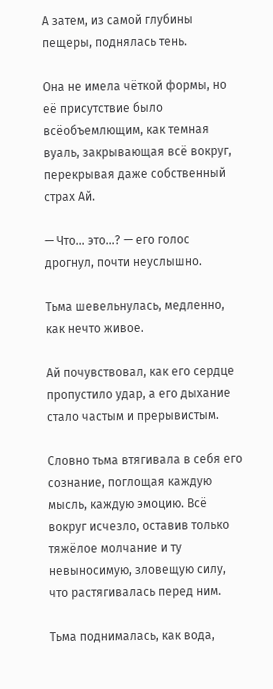А затем, из самой глубины пещеры, поднялась тень.

Она не имела чёткой формы, но её присутствие было всёобъемлющим, как темная вуаль, закрывающая всё вокруг, перекрывая даже собственный страх Ай.

— Что… это…? — его голос дрогнул, почти неуслышно.

Тьма шевельнулась, медленно, как нечто живое.

Ай почувствовал, как его сердце пропустило удар, а его дыхание стало частым и прерывистым.

Словно тьма втягивала в себя его сознание, поглощая каждую мысль, каждую эмоцию. Всё вокруг исчезло, оставив только тяжёлое молчание и ту невыносимую, зловещую силу, что растягивалась перед ним.

Тьма поднималась, как вода,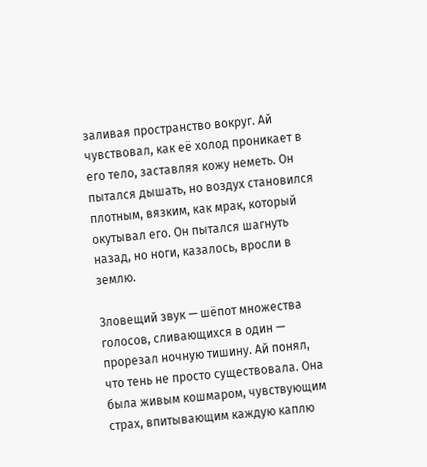заливая пространство вокруг. Ай чувствовал, как её холод проникает в его тело, заставляя кожу неметь. Он пытался дышать, но воздух становился плотным, вязким, как мрак, который окутывал его. Он пытался шагнуть назад, но ноги, казалось, вросли в землю.

Зловещий звук — шёпот множества голосов, сливающихся в один — прорезал ночную тишину. Ай понял, что тень не просто существовала. Она была живым кошмаром, чувствующим страх, впитывающим каждую каплю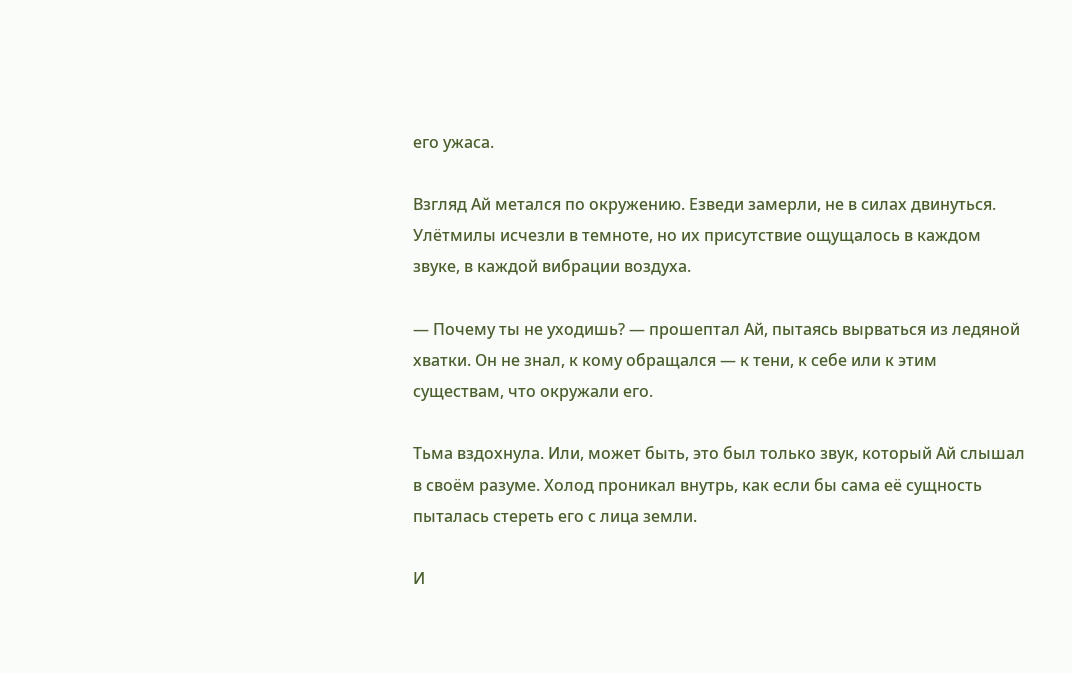его ужаса.

Взгляд Ай метался по окружению. Езведи замерли, не в силах двинуться. Улётмилы исчезли в темноте, но их присутствие ощущалось в каждом звуке, в каждой вибрации воздуха.

— Почему ты не уходишь? — прошептал Ай, пытаясь вырваться из ледяной хватки. Он не знал, к кому обращался — к тени, к себе или к этим существам, что окружали его.

Тьма вздохнула. Или, может быть, это был только звук, который Ай слышал в своём разуме. Холод проникал внутрь, как если бы сама её сущность пыталась стереть его с лица земли.

И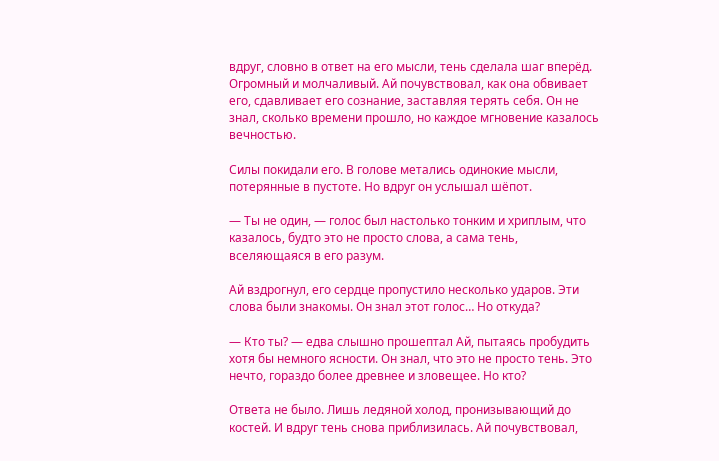вдруг, словно в ответ на его мысли, тень сделала шаг вперёд. Огромный и молчаливый. Ай почувствовал, как она обвивает его, сдавливает его сознание, заставляя терять себя. Он не знал, сколько времени прошло, но каждое мгновение казалось вечностью.

Силы покидали его. В голове метались одинокие мысли, потерянные в пустоте. Но вдруг он услышал шёпот.

— Ты не один, — голос был настолько тонким и хриплым, что казалось, будто это не просто слова, а сама тень, вселяющаяся в его разум.

Ай вздрогнул, его сердце пропустило несколько ударов. Эти слова были знакомы. Он знал этот голос… Но откуда?

— Кто ты? — едва слышно прошептал Ай, пытаясь пробудить хотя бы немного ясности. Он знал, что это не просто тень. Это нечто, гораздо более древнее и зловещее. Но кто?

Ответа не было. Лишь ледяной холод, пронизывающий до костей. И вдруг тень снова приблизилась. Ай почувствовал,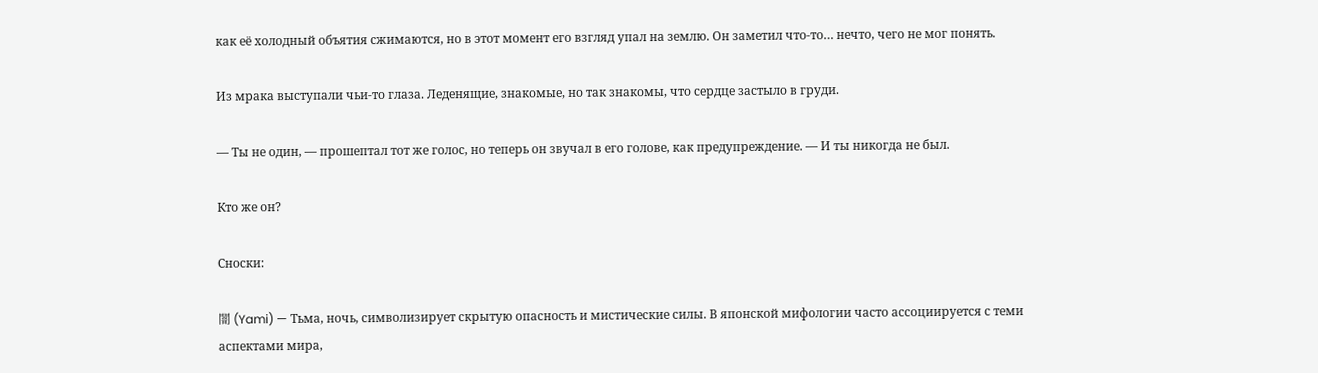как её холодный объятия сжимаются, но в этот момент его взгляд упал на землю. Он заметил что-то… нечто, чего не мог понять.

Из мрака выступали чьи-то глаза. Леденящие, знакомые, но так знакомы, что сердце застыло в груди.

— Ты не один, — прошептал тот же голос, но теперь он звучал в его голове, как предупреждение. — И ты никогда не был.

Кто же он?

Сноски:

闇 (Yami) — Тьма, ночь, символизирует скрытую опасность и мистические силы. В японской мифологии часто ассоциируется с теми аспектами мира,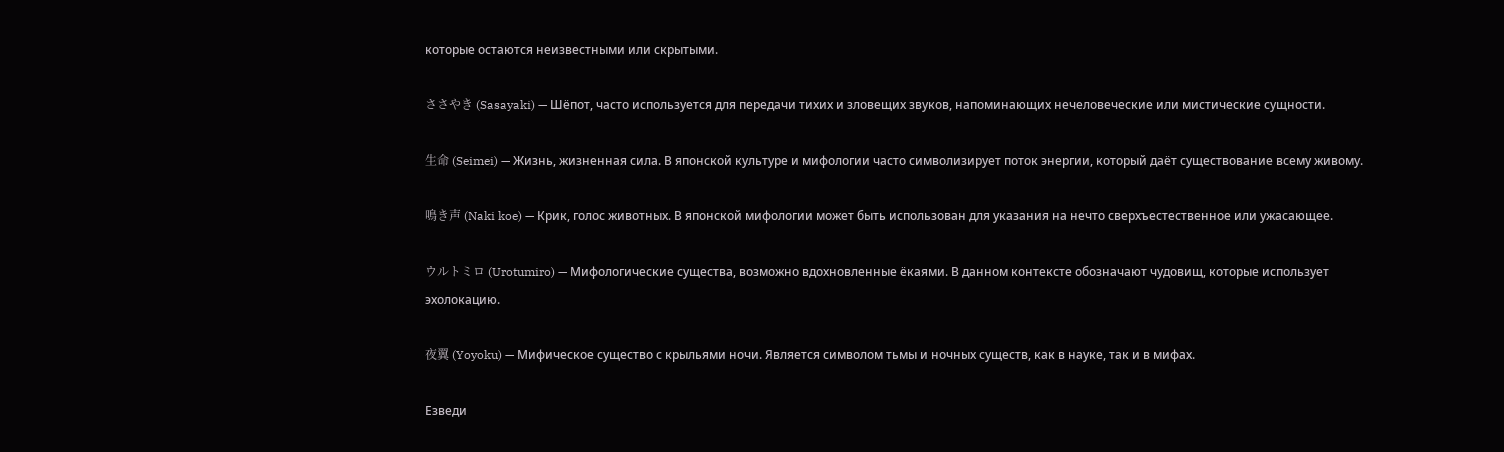которые остаются неизвестными или скрытыми.

ささやき (Sasayaki) — Шёпот, часто используется для передачи тихих и зловещих звуков, напоминающих нечеловеческие или мистические сущности.

生命 (Seimei) — Жизнь, жизненная сила. В японской культуре и мифологии часто символизирует поток энергии, который даёт существование всему живому.

鳴き声 (Naki koe) — Крик, голос животных. В японской мифологии может быть использован для указания на нечто сверхъестественное или ужасающее.

ウルトミロ (Urotumiro) — Мифологические существа, возможно вдохновленные ёкаями. В данном контексте обозначают чудовищ, которые использует эхолокацию.

夜翼 (Yoyoku) — Мифическое существо с крыльями ночи. Является символом тьмы и ночных существ, как в науке, так и в мифах.

Eзведи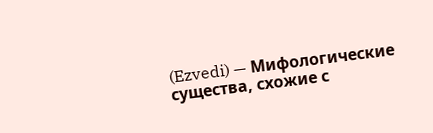(Ezvedi) — Мифологические существа, схожие с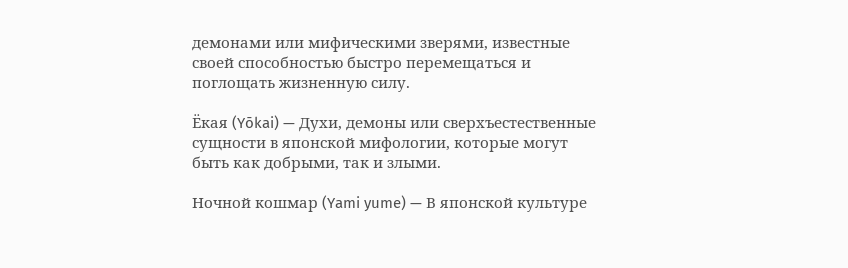демонами или мифическими зверями, известные своей способностью быстро перемещаться и поглощать жизненную силу.

Ёкая (Yōkai) — Духи, демоны или сверхъестественные сущности в японской мифологии, которые могут быть как добрыми, так и злыми.

Ночной кошмар (Yami yume) — В японской культуре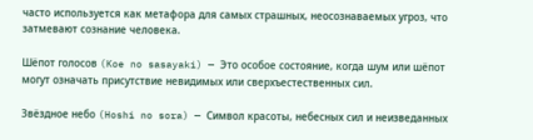часто используется как метафора для самых страшных, неосознаваемых угроз, что затмевают сознание человека.

Шёпот голосов (Koe no sasayaki) — Это особое состояние, когда шум или шёпот могут означать присутствие невидимых или сверхъестественных сил.

Звёздное небо (Hoshi no sora) — Символ красоты, небесных сил и неизведанных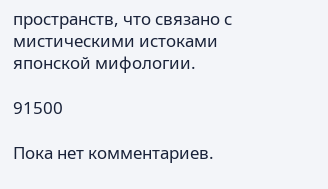пространств, что связано с мистическими истоками японской мифологии.

91500

Пока нет комментариев.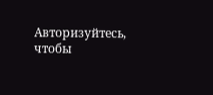Авторизуйтесь, чтобы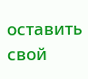оставить свой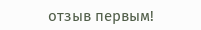отзыв первым!